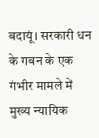बदायूं। सरकारी धन के गबन के एक गंभीर मामले में मुख्य न्यायिक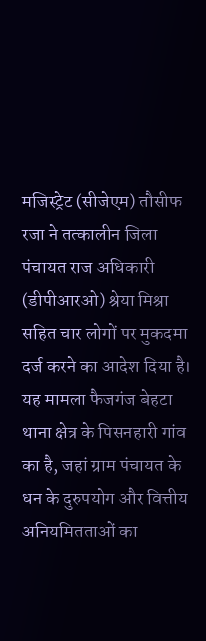मजिस्ट्रेट (सीजेएम) तौसीफ रजा ने तत्कालीन जिला पंचायत राज अधिकारी (डीपीआरओ) श्रेया मिश्रा सहित चार लोगों पर मुकदमा दर्ज करने का आदेश दिया है। यह मामला फैजगंज बेहटा थाना क्षेत्र के पिसनहारी गांव का है, जहां ग्राम पंचायत के धन के दुरुपयोग और वित्तीय अनियमितताओं का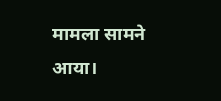मामला सामने आया।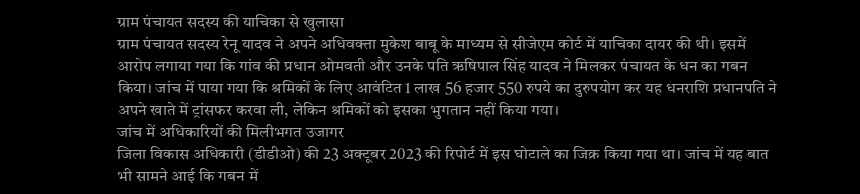ग्राम पंचायत सदस्य की याचिका से खुलासा
ग्राम पंचायत सदस्य रेनू यादव ने अपने अधिवक्ता मुकेश बाबू के माध्यम से सीजेएम कोर्ट में याचिका दायर की थी। इसमें आरोप लगाया गया कि गांव की प्रधान ओमवती और उनके पति ऋषिपाल सिंह यादव ने मिलकर पंचायत के धन का गबन किया। जांच में पाया गया कि श्रमिकों के लिए आवंटित 1 लाख 56 हजार 550 रुपये का दुरुपयोग कर यह धनराशि प्रधानपति ने अपने खाते में ट्रांसफर करवा ली, लेकिन श्रमिकों को इसका भुगतान नहीं किया गया।
जांच में अधिकारियों की मिलीभगत उजागर
जिला विकास अधिकारी (डीडीओ) की 23 अक्टूबर 2023 की रिपोर्ट में इस घोटाले का जिक्र किया गया था। जांच में यह बात भी सामने आई कि गबन में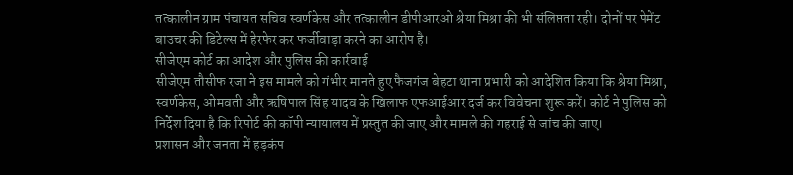तत्कालीन ग्राम पंचायत सचिव स्वर्णकेस और तत्कालीन डीपीआरओ श्रेया मिश्रा की भी संलिप्तता रही। दोनों पर पेमेंट बाउचर की डिटेल्स में हेरफेर कर फर्जीवाड़ा करने का आरोप है।
सीजेएम कोर्ट का आदेश और पुलिस की कार्रवाई
सीजेएम तौसीफ रजा ने इस मामले को गंभीर मानते हुए फैजगंज बेहटा थाना प्रभारी को आदेशित किया कि श्रेया मिश्रा, स्वर्णकेस, ओमवती और ऋषिपाल सिंह यादव के खिलाफ एफआईआर दर्ज कर विवेचना शुरू करें। कोर्ट ने पुलिस को निर्देश दिया है कि रिपोर्ट की कॉपी न्यायालय में प्रस्तुत की जाए और मामले की गहराई से जांच की जाए।
प्रशासन और जनता में हड़कंप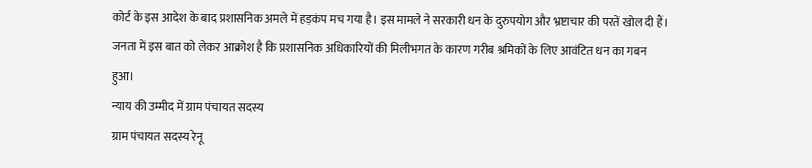कोर्ट के इस आदेश के बाद प्रशासनिक अमले में हड़कंप मच गया है। इस मामले ने सरकारी धन के दुरुपयोग और भ्रष्टाचार की परतें खोल दी हैं। जनता में इस बात को लेकर आक्रोश है कि प्रशासनिक अधिकारियों की मिलीभगत के कारण गरीब श्रमिकों के लिए आवंटित धन का गबन हुआ।
न्याय की उम्मीद में ग्राम पंचायत सदस्य
ग्राम पंचायत सदस्य रेनू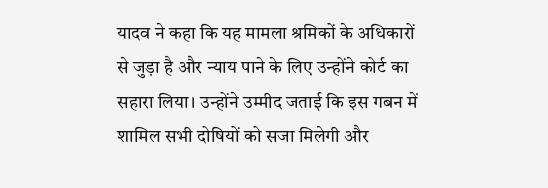यादव ने कहा कि यह मामला श्रमिकों के अधिकारों से जुड़ा है और न्याय पाने के लिए उन्होंने कोर्ट का सहारा लिया। उन्होंने उम्मीद जताई कि इस गबन में शामिल सभी दोषियों को सजा मिलेगी और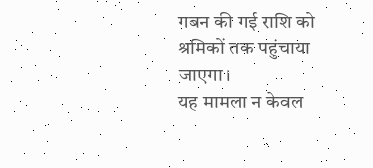गबन की गई राशि को श्रमिकों तक पहुंचाया जाएगा।
यह मामला न केवल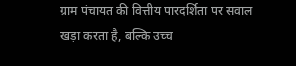ग्राम पंचायत की वित्तीय पारदर्शिता पर सवाल खड़ा करता है, बल्कि उच्च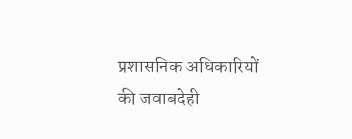प्रशासनिक अधिकारियों की जवाबदेही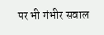पर भी गंभीर सवाल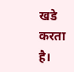खडे करता है।